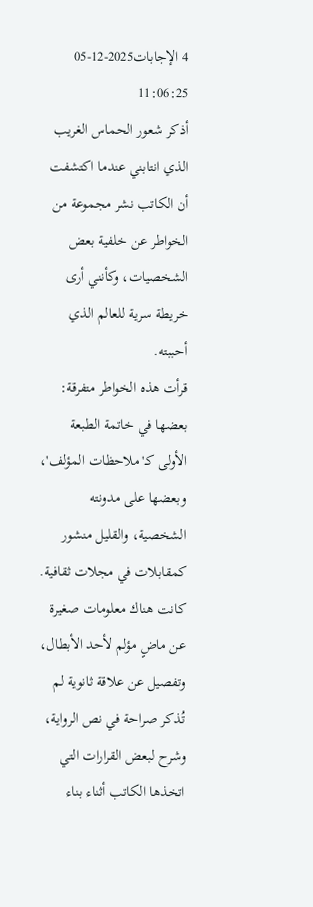4 الإجابات2025-12-05 11:06:25
أذكر شعور الحماس الغريب الذي انتابني عندما اكتشفت أن الكاتب نشر مجموعة من الخواطر عن خلفية بعض الشخصيات، وكأنني أرى خريطة سرية للعالم الذي أحببته.
قرأت هذه الخواطر متفرقة: بعضها في خاتمة الطبعة الأولى كـ'ملاحظات المؤلف'، وبعضها على مدونته الشخصية، والقليل منشور كمقابلات في مجلات ثقافية. كانت هناك معلومات صغيرة عن ماضٍ مؤلم لأحد الأبطال، وتفصيل عن علاقة ثانوية لم تُذكر صراحة في نص الرواية، وشرح لبعض القرارات التي اتخذها الكاتب أثناء بناء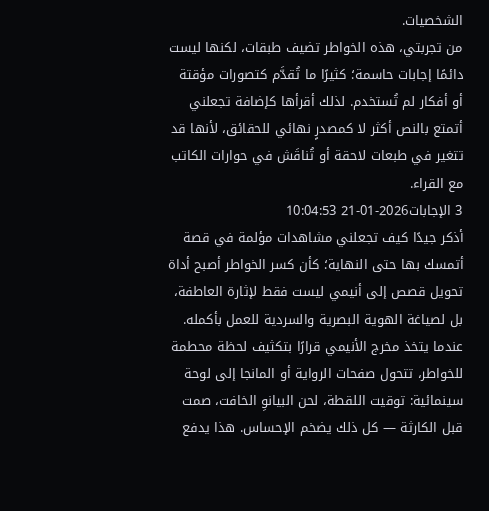الشخصيات.
من تجربتي، هذه الخواطر تضيف طبقات، لكنها ليست دائمًا إجابات حاسمة؛ كثيرًا ما تُقدَّم كتصورات مؤقتة أو أفكار لم تُستخدم. لذلك أقرأها كإضافة تجعلني أتمتع بالنص أكثر لا كمصدرٍ نهائي للحقائق، لأنها قد تتغير في طبعات لاحقة أو تُناقَش في حوارات الكاتب مع القراء.
3 الإجابات2026-01-21 10:04:53
أذكر جيدًا كيف تجعلني مشاهدات مؤلمة في قصة أتمسك بها حتى النهاية؛ كأن كسر الخواطر أصبح أداة تحويل قصص إلى أنيمي ليست فقط لإثارة العاطفة، بل لصياغة الهوية البصرية والسردية للعمل بأكمله.
عندما يتخذ مخرج الأنيمي قرارًا بتكثيف لحظة محطمة للخواطر، تتحول صفحات الرواية أو المانجا إلى لوحة سينمائية: توقيت اللقطة، لحن البيانوِ الخافت، صمت قبل الكارثة — كل ذلك يضخم الإحساس. هذا يدفع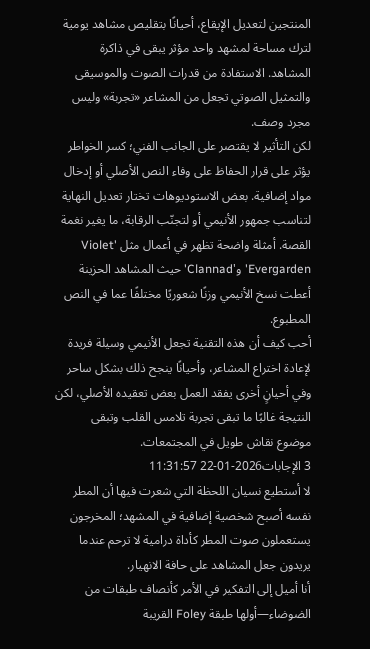المنتجين لتعديل الإيقاع، أحيانًا بتقليص مشاهد يومية لترك مساحة لمشهد واحد مؤثر يبقى في ذاكرة المشاهد. الاستفادة من قدرات الصوت والموسيقى والتمثيل الصوتي تجعل من المشاعر «تجربة» وليس مجرد وصف.
لكن التأثير لا يقتصر على الجانب الفني؛ كسر الخواطر يؤثر على قرار الحفاظ على وفاء النص الأصلي أو إدخال مواد إضافية. بعض الاستوديوهات تختار تعديل النهاية لتناسب جمهور الأنيمي أو لتجنّب الرقابة، ما يغير نغمة القصة. أمثلة واضحة تظهر في أعمال مثل 'Violet Evergarden' و'Clannad' حيث المشاهد الحزينة أعطت نسخ الأنيمي وزنًا شعوريًا مختلفًا عما في النص المطبوع.
أحب كيف أن هذه التقنية تجعل الأنيمي وسيلة فريدة لإعادة اختراع المشاعر، وأحيانًا ينجح ذلك بشكل ساحر وفي أحيانٍ أخرى يفقد العمل بعض تعقيده الأصلي، لكن النتيجة غالبًا ما تبقى تجربة تلامس القلب وتبقى موضوع نقاش طويل في المجتمعات.
3 الإجابات2026-01-22 11:31:57
لا أستطيع نسيان اللحظة التي شعرت فيها أن المطر نفسه أصبح شخصية إضافية في المشهد؛ المخرجون يستعملون صوت المطر كأداة درامية لا ترحم عندما يريدون جعل المشاهد على حافة الانهيار.
أنا أميل إلى التفكير في الأمر كأنصاف طبقات من الضوضاء—أولها طبقة Foley القريبة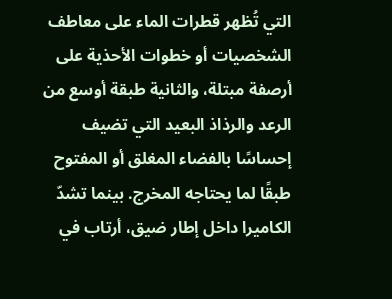التي تُظهر قطرات الماء على معاطف الشخصيات أو خطوات الأحذية على أرصفة مبتلة، والثانية طبقة أوسع من الرعد والرذاذ البعيد التي تضيف إحساسًا بالفضاء المغلق أو المفتوح طبقًا لما يحتاجه المخرج. بينما تشدّ الكاميرا داخل إطار ضيق، أرتاب في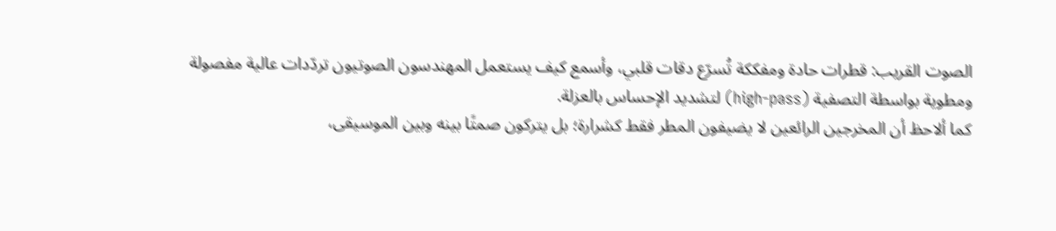الصوت القريب: قطرات حادة ومفككة تُسرّع دقات قلبي، وأسمع كيف يستعمل المهندسون الصوتيون تردّدات عالية مفصولة ومطوية بواسطة التصفية (high-pass) لتشديد الإحساس بالعزلة.
كما ألاحظ أن المخرجين الرائعين لا يضيفون المطر فقط كشرارة؛ بل يتركون صمتًا بينه وبين الموسيقى،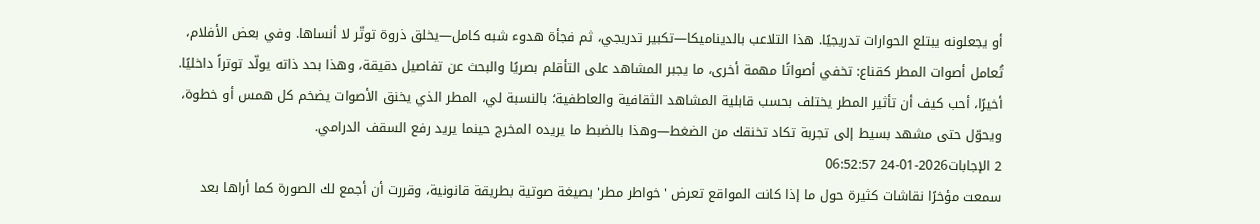أو يجعلونه يبتلع الحوارات تدريجيًا. هذا التلاعب بالديناميكا—تكبير تدريجي، ثم فجأة هدوء شبه كامل—يخلق ذروة توتّر لا أنساها. وفي بعض الأفلام، تُعامل أصوات المطر كقناع: تخفي أصواتًا مهمة أخرى، ما يجبر المشاهد على التأقلم بصريًا والبحث عن تفاصيل دقيقة، وهذا بحد ذاته يولّد توتراً داخليًا.
أخيرًا، أحب كيف أن تأثير المطر يختلف بحسب قابلية المشاهد الثقافية والعاطفية؛ بالنسبة لي، المطر الذي يخنق الأصوات يضخم كل همس أو خطوة، ويحوّل حتى مشهد بسيط إلى تجربة تكاد تخنقك من الضغط—وهذا بالضبط ما يريده المخرج حينما يريد رفع السقف الدرامي.
2 الإجابات2026-01-24 06:52:57
سمعت مؤخرًا نقاشات كثيرة حول ما إذا كانت المواقع تعرض 'خواطر مطر' بصيغة صوتية بطريقة قانونية، وقررت أن أجمع لك الصورة كما أراها بعد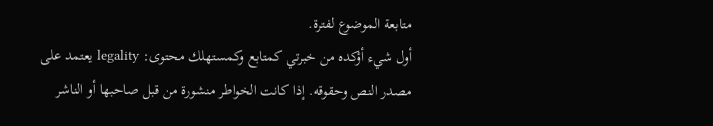متابعة الموضوع لفترة.
أول شيء أؤكده من خبرتي كمتابع وكمستهلك محتوى: legality يعتمد على مصدر النص وحقوقه. إذا كانت الخواطر منشورة من قبل صاحبها أو الناشر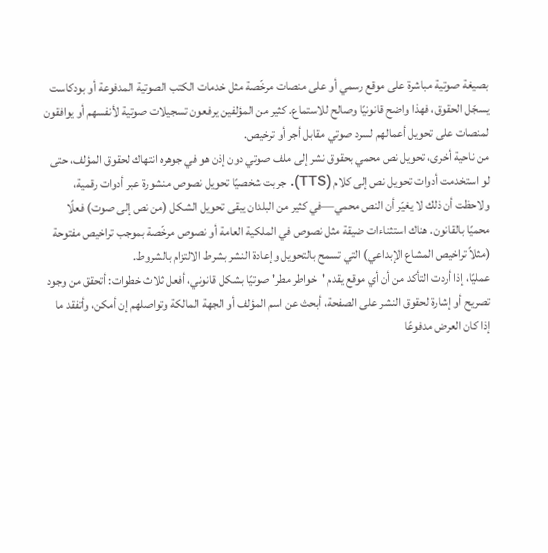بصيغة صوتية مباشرة على موقع رسمي أو على منصات مرخّصة مثل خدمات الكتب الصوتية المدفوعة أو بودكاست يسجّل الحقوق، فهذا واضح قانونيًا وصالح للاستماع. كثير من المؤلفين يرفعون تسجيلات صوتية لأنفسهم أو يوافقون لمنصات على تحويل أعمالهم لسرد صوتي مقابل أجر أو ترخيص.
من ناحية أخرى، تحويل نص محمي بحقوق نشر إلى ملف صوتي دون إذن هو في جوهره انتهاك لحقوق المؤلف، حتى لو استخدمت أدوات تحويل نص إلى كلام (TTS). جربت شخصيًا تحويل نصوص منشورة عبر أدوات رقمية، ولاحظت أن ذلك لا يغيّر أن النص محمي—في كثير من البلدان يبقى تحويل الشكل (من نص إلى صوت) فعلًا محميًا بالقانون. هناك استثناءات ضيقة مثل نصوص في الملكية العامة أو نصوص مرخّصة بموجب تراخيص مفتوحة (مثلاً تراخيص المشاع الإبداعي) التي تسمح بالتحويل وإعادة النشر بشرط الالتزام بالشروط.
عمليًا، إذا أردت التأكد من أن أي موقع يقدم 'خواطر مطر' صوتيًا بشكل قانوني، أفعل ثلاث خطوات: أتحقق من وجود تصريح أو إشارة لحقوق النشر على الصفحة، أبحث عن اسم المؤلف أو الجهة المالكة وتواصلهم إن أمكن، وأتفقد ما إذا كان العرض مدفوعًا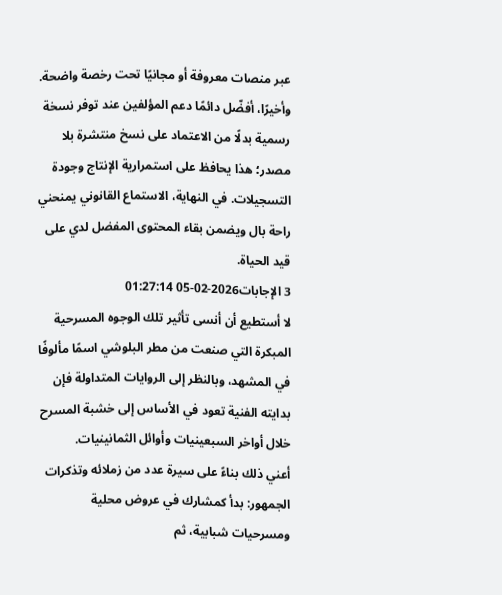عبر منصات معروفة أو مجانيًا تحت رخصة واضحة. وأخيرًا، أفضّل دائمًا دعم المؤلفين عند توفر نسخة رسمية بدلًا من الاعتماد على نسخ منتشرة بلا مصدر؛ هذا يحافظ على استمرارية الإنتاج وجودة التسجيلات. في النهاية، الاستماع القانوني يمنحني راحة بال ويضمن بقاء المحتوى المفضل لدي على قيد الحياة.
3 الإجابات2026-02-05 01:27:14
لا أستطيع أن أنسى تأثير تلك الوجوه المسرحية المبكرة التي صنعت من مطر البلوشي اسمًا مألوفًا في المشهد، وبالنظر إلى الروايات المتداولة فإن بدايته الفنية تعود في الأساس إلى خشبة المسرح خلال أواخر السبعينيات وأوائل الثمانينيات.
أعني ذلك بناءً على سيرة عدد من زملائه وتذكرات الجمهور: بدأ كمشارك في عروض محلية ومسرحيات شبابية، ثم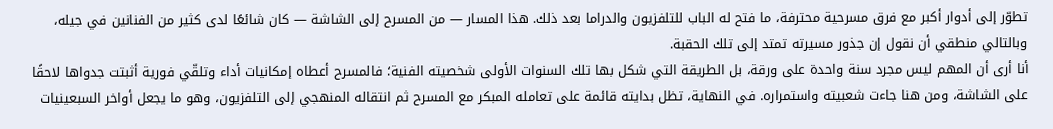تطوّر إلى أدوار أكبر مع فرق مسرحية محترفة، ما فتح له الباب للتلفزيون والدراما بعد ذلك. هذا المسار — من المسرح إلى الشاشة — كان شائعًا لدى كثير من الفنانين في جيله، وبالتالي منطقي أن نقول إن جذور مسيرته تمتد إلى تلك الحقبة.
أنا أرى أن المهم ليس مجرد سنة واحدة على ورقة، بل الطريقة التي شكل بها تلك السنوات الأولى شخصيته الفنية؛ فالمسرح أعطاه إمكانيات أداء وتلقّي فورية أثبتت جدواها لاحقًا على الشاشة، ومن هنا جاءت شعبيته واستمراره. في النهاية، تظل بدايته قائمة على تعامله المبكر مع المسرح ثم انتقاله المنهجي إلى التلفزيون، وهو ما يجعل أواخر السبعينيات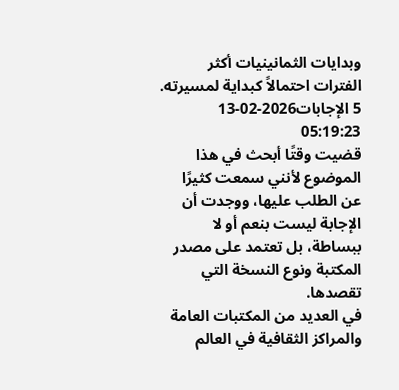وبدايات الثمانينيات أكثر الفترات احتمالاً كبداية لمسيرته.
5 الإجابات2026-02-13 05:19:23
قضيت وقتًا أبحث في هذا الموضوع لأنني سمعت كثيرًا عن الطلب عليها، ووجدت أن الإجابة ليست بنعم أو لا ببساطة، بل تعتمد على مصدر المكتبة ونوع النسخة التي تقصدها.
في العديد من المكتبات العامة والمراكز الثقافية في العالم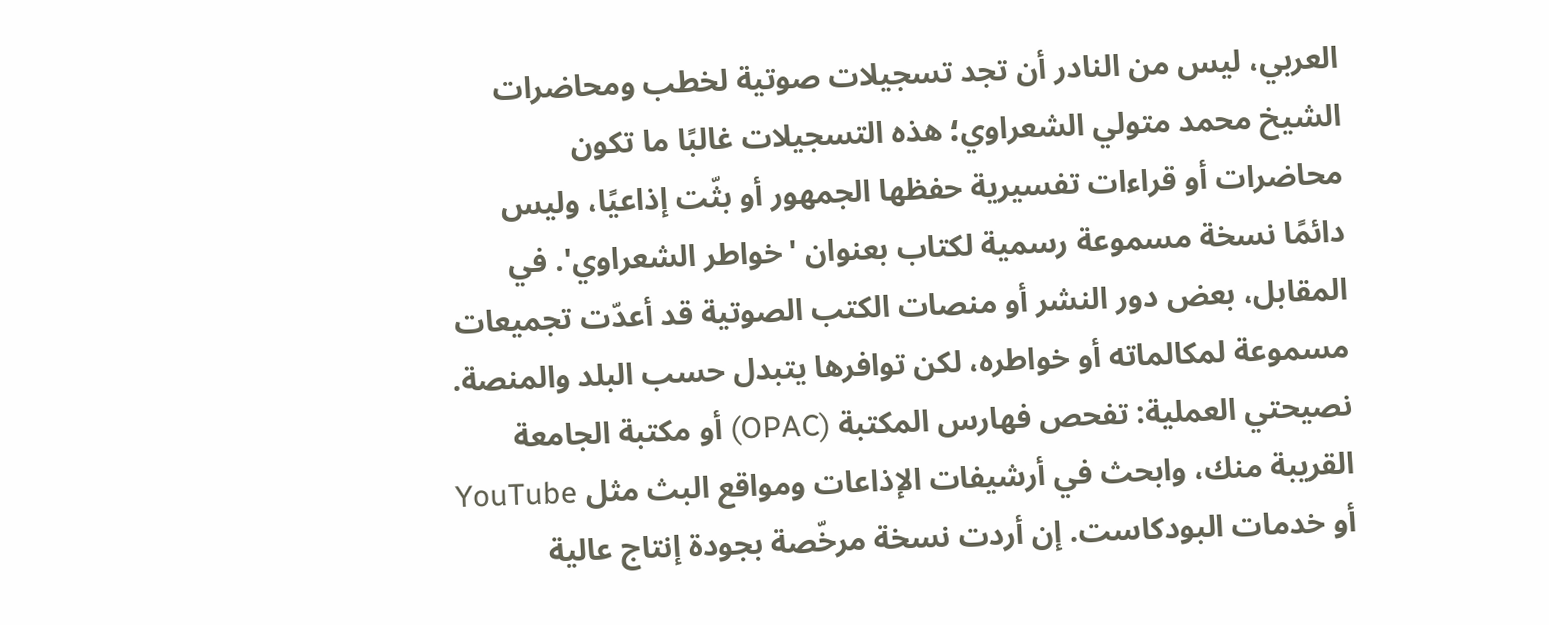العربي، ليس من النادر أن تجد تسجيلات صوتية لخطب ومحاضرات الشيخ محمد متولي الشعراوي؛ هذه التسجيلات غالبًا ما تكون محاضرات أو قراءات تفسيرية حفظها الجمهور أو بثّت إذاعيًا، وليس دائمًا نسخة مسموعة رسمية لكتاب بعنوان 'خواطر الشعراوي'. في المقابل، بعض دور النشر أو منصات الكتب الصوتية قد أعدّت تجميعات مسموعة لمكالماته أو خواطره، لكن توافرها يتبدل حسب البلد والمنصة.
نصيحتي العملية: تفحص فهارس المكتبة (OPAC) أو مكتبة الجامعة القريبة منك، وابحث في أرشيفات الإذاعات ومواقع البث مثل YouTube أو خدمات البودكاست. إن أردت نسخة مرخّصة بجودة إنتاج عالية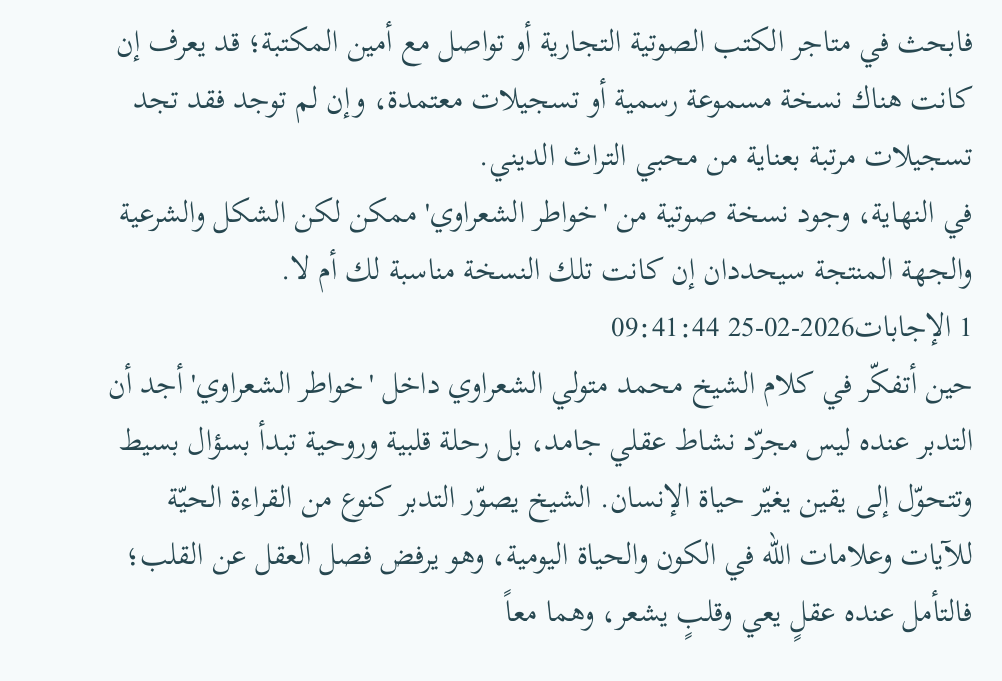فابحث في متاجر الكتب الصوتية التجارية أو تواصل مع أمين المكتبة؛ قد يعرف إن كانت هناك نسخة مسموعة رسمية أو تسجيلات معتمدة، وإن لم توجد فقد تجد تسجيلات مرتبة بعناية من محبي التراث الديني.
في النهاية، وجود نسخة صوتية من 'خواطر الشعراوي' ممكن لكن الشكل والشرعية والجهة المنتجة سيحددان إن كانت تلك النسخة مناسبة لك أم لا.
1 الإجابات2026-02-25 09:41:44
حين أتفكّر في كلام الشيخ محمد متولي الشعراوي داخل 'خواطر الشعراوي' أجد أن التدبر عنده ليس مجرّد نشاط عقلي جامد، بل رحلة قلبية وروحية تبدأ بسؤال بسيط وتتحوّل إلى يقين يغيّر حياة الإنسان. الشيخ يصوّر التدبر كنوع من القراءة الحيّة للآيات وعلامات الله في الكون والحياة اليومية، وهو يرفض فصل العقل عن القلب؛ فالتأمل عنده عقلٍ يعي وقلبٍ يشعر، وهما معاً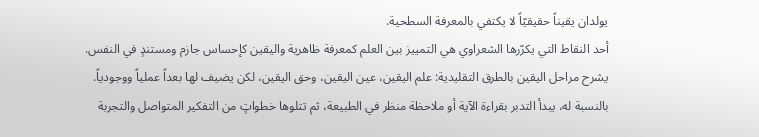يولدان يقيناً حقيقيّاً لا يكتفي بالمعرفة السطحية.
أحد النقاط التي يكرّرها الشعراوي هي التمييز بين العلم كمعرفة ظاهرية واليقين كإحساس جازم ومستندٍ في النفس. يشرح مراحل اليقين بالطرق التقليدية: علم اليقين، عين اليقين، وحق اليقين، لكن يضيف لها بعداً عملياً ووجودياً. بالنسبة له، يبدأ التدبر بقراءة الآية أو ملاحظة منظر في الطبيعة، ثم تتلوها خطواتٍ من التفكير المتواصل والتجربة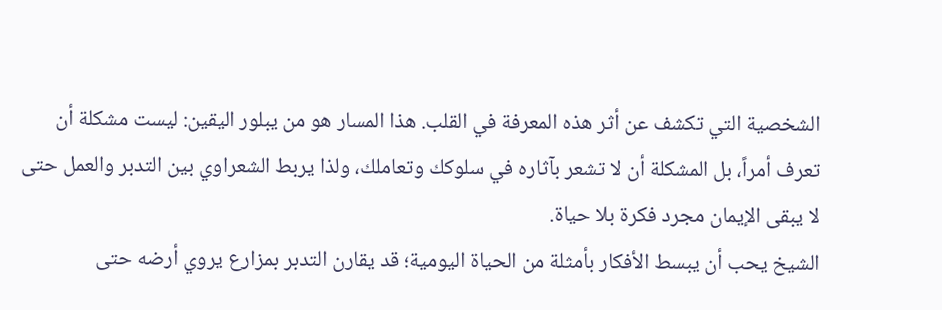الشخصية التي تكشف عن أثر هذه المعرفة في القلب. هذا المسار هو من يبلور اليقين: ليست مشكلة أن تعرف أمراً، بل المشكلة أن لا تشعر بآثاره في سلوكك وتعاملك، ولذا يربط الشعراوي بين التدبر والعمل حتى لا يبقى الإيمان مجرد فكرة بلا حياة.
الشيخ يحب أن يبسط الأفكار بأمثلة من الحياة اليومية؛ قد يقارن التدبر بمزارع يروي أرضه حتى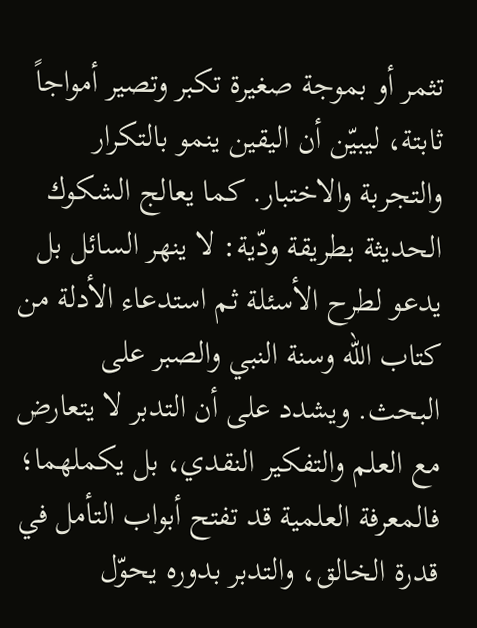تثمر أو بموجة صغيرة تكبر وتصير أمواجاً ثابتة، ليبيّن أن اليقين ينمو بالتكرار والتجربة والاختبار. كما يعالج الشكوك الحديثة بطريقة ودّية: لا ينهر السائل بل يدعو لطرح الأسئلة ثم استدعاء الأدلة من كتاب الله وسنة النبي والصبر على البحث. ويشدد على أن التدبر لا يتعارض مع العلم والتفكير النقدي، بل يكملهما؛ فالمعرفة العلمية قد تفتح أبواب التأمل في قدرة الخالق، والتدبر بدوره يحوّل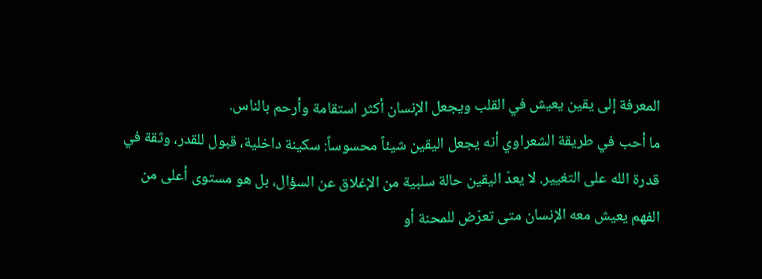المعرفة إلى يقين يعيش في القلب ويجعل الإنسان أكثر استقامة وأرحم بالناس.
ما أحب في طريقة الشعراوي أنه يجعل اليقين شيئاً محسوساً: سكينة داخلية، قبول للقدر، وثقة في قدرة الله على التغيير. لا يعدّ اليقين حالة سلبية من الإغلاق عن السؤال، بل هو مستوى أعلى من الفهم يعيش معه الإنسان متى تعرّض للمحنة أو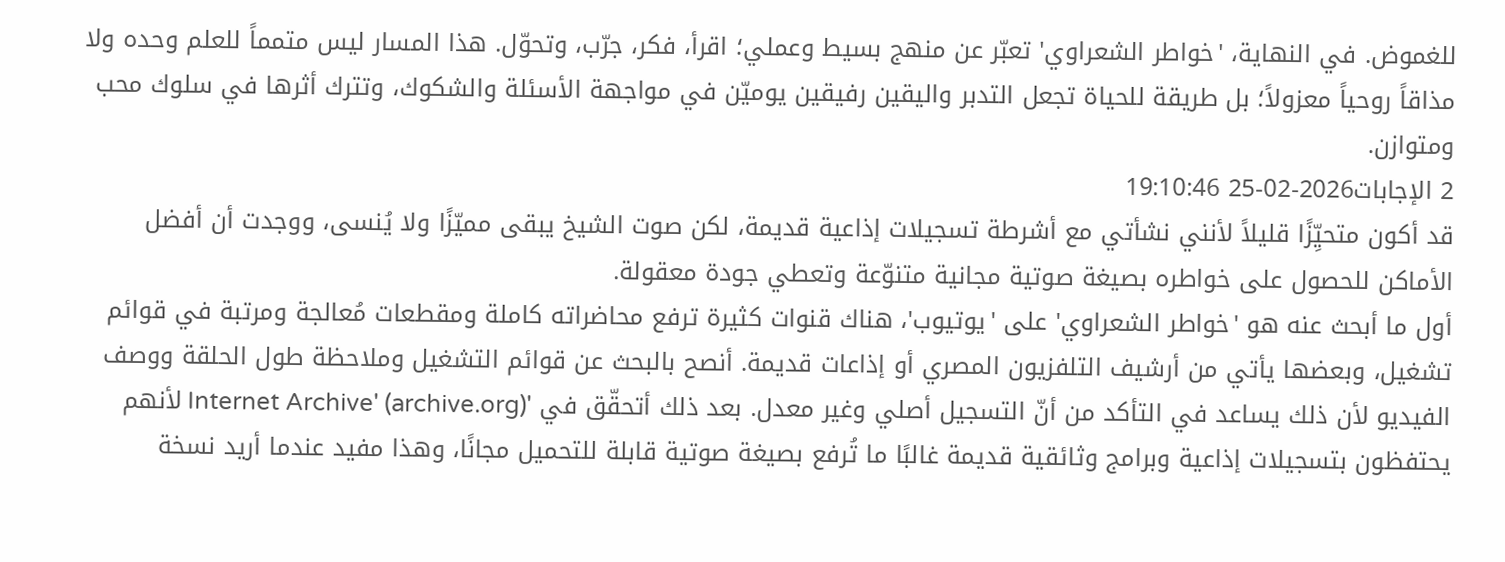للغموض. في النهاية، 'خواطر الشعراوي' تعبّر عن منهج بسيط وعملي؛ اقرأ، فكر، جرّب، وتحوّل. هذا المسار ليس متمماً للعلم وحده ولا مذاقاً روحياً معزولاً؛ بل طريقة للحياة تجعل التدبر واليقين رفيقين يوميّن في مواجهة الأسئلة والشكوك، وتترك أثرها في سلوك محب ومتوازن.
2 الإجابات2026-02-25 19:10:46
قد أكون متحيِّزًا قليلاً لأنني نشأتي مع أشرطة تسجيلات إذاعية قديمة، لكن صوت الشيخ يبقى مميّزًا ولا يُنسى، ووجدت أن أفضل الأماكن للحصول على خواطره بصيغة صوتية مجانية متنوّعة وتعطي جودة معقولة.
أول ما أبحث عنه هو 'خواطر الشعراوي' على 'يوتيوب'، هناك قنوات كثيرة ترفع محاضراته كاملة ومقطعات مُعالجة ومرتبة في قوائم تشغيل، وبعضها يأتي من أرشيف التلفزيون المصري أو إذاعات قديمة. أنصح بالبحث عن قوائم التشغيل وملاحظة طول الحلقة ووصف الفيديو لأن ذلك يساعد في التأكد من أنّ التسجيل أصلي وغير معدل. بعد ذلك أتحقّق في 'Internet Archive' (archive.org) لأنهم يحتفظون بتسجيلات إذاعية وبرامج وثائقية قديمة غالبًا ما تُرفع بصيغة صوتية قابلة للتحميل مجانًا، وهذا مفيد عندما أريد نسخة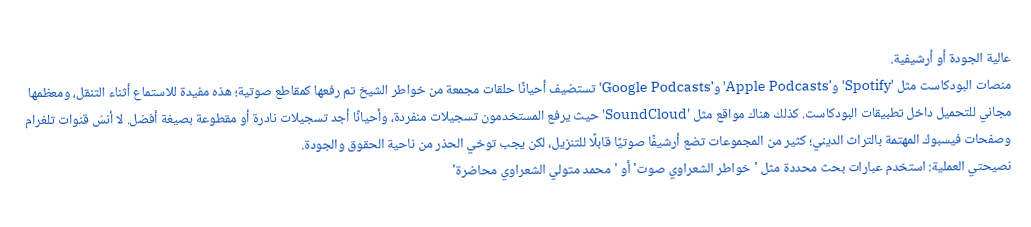عالية الجودة أو أرشيفية.
منصات البودكاست مثل 'Spotify' و'Apple Podcasts' و'Google Podcasts' تستضيف أحيانًا حلقات مجمعة من خواطر الشيخ تم رفعها كمقاطع صوتية؛ هذه مفيدة للاستماع أثناء التنقل، ومعظمها مجاني للتحميل داخل تطبيقات البودكاست. كذلك هناك مواقع مثل 'SoundCloud' حيث يرفع المستخدمون تسجيلات منفردة، وأحيانًا أجد تسجيلات نادرة أو مقطوعة بصيغة أفضل. لا أنسَ قنوات تلغرام وصفحات فيسبوك المهتمة بالتراث الديني؛ كثير من المجموعات تضع أرشيفًا صوتيًا قابلًا للتنزيل، لكن يجب توخي الحذر من ناحية الحقوق والجودة.
نصيحتي العملية: استخدم عبارات بحث محددة مثل 'خواطر الشعراوي صوت' أو 'محمد متولي الشعراوي محاضرة'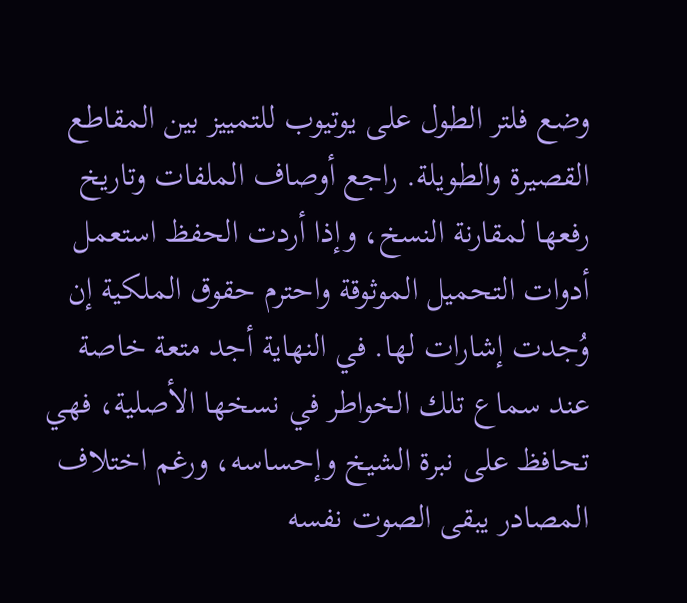وضع فلتر الطول على يوتيوب للتمييز بين المقاطع القصيرة والطويلة. راجع أوصاف الملفات وتاريخ رفعها لمقارنة النسخ، وإذا أردت الحفظ استعمل أدوات التحميل الموثوقة واحترم حقوق الملكية إن وُجدت إشارات لها. في النهاية أجد متعة خاصة عند سماع تلك الخواطر في نسخها الأصلية، فهي تحافظ على نبرة الشيخ وإحساسه، ورغم اختلاف المصادر يبقى الصوت نفسه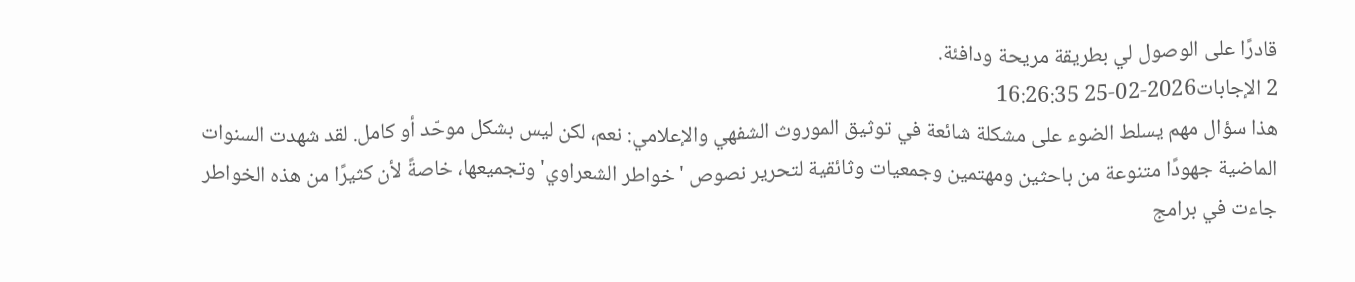قادرًا على الوصول لي بطريقة مريحة ودافئة.
2 الإجابات2026-02-25 16:26:35
هذا سؤال مهم يسلط الضوء على مشكلة شائعة في توثيق الموروث الشفهي والإعلامي: نعم، لكن ليس بشكل موحّد أو كامل. لقد شهدت السنوات الماضية جهودًا متنوعة من باحثين ومهتمين وجمعيات وثائقية لتحرير نصوص 'خواطر الشعراوي' وتجميعها، خاصةً لأن كثيرًا من هذه الخواطر جاءت في برامج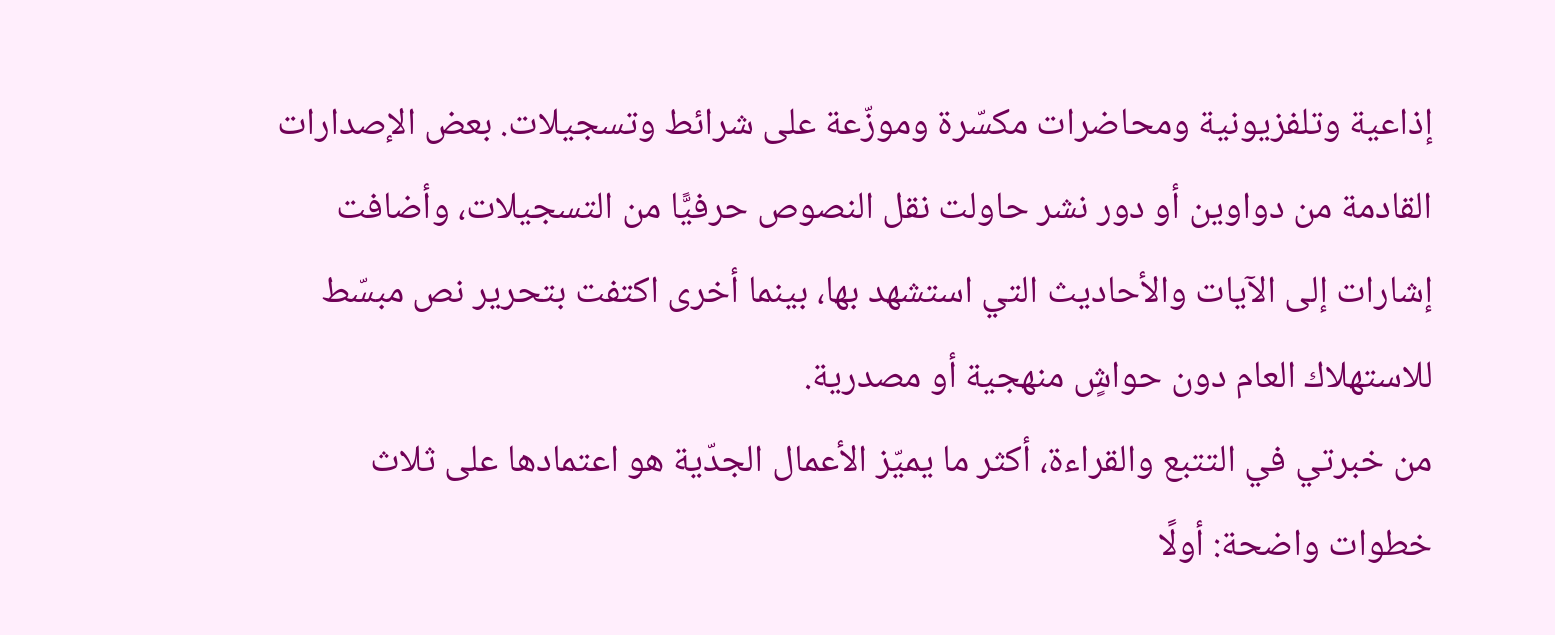إذاعية وتلفزيونية ومحاضرات مكسّرة وموزّعة على شرائط وتسجيلات. بعض الإصدارات القادمة من دواوين أو دور نشر حاولت نقل النصوص حرفيًّا من التسجيلات، وأضافت إشارات إلى الآيات والأحاديث التي استشهد بها، بينما أخرى اكتفت بتحرير نص مبسّط للاستهلاك العام دون حواشٍ منهجية أو مصدرية.
من خبرتي في التتبع والقراءة، أكثر ما يميّز الأعمال الجدّية هو اعتمادها على ثلاث خطوات واضحة: أولًا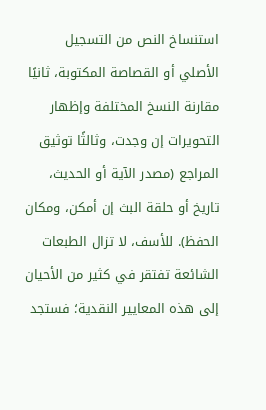استنساخ النص من التسجيل الأصلي أو القصاصة المكتوبة، ثانيًا مقارنة النسخ المختلفة وإظهار التحويرات إن وجدت، وثالثًا توثيق المراجع (مصدر الآية أو الحديث، تاريخ أو حلقة البث إن أمكن، ومكان الحفظ). للأسف، لا تزال الطبعات الشائعة تفتقر في كثير من الأحيان إلى هذه المعايير النقدية؛ فستجد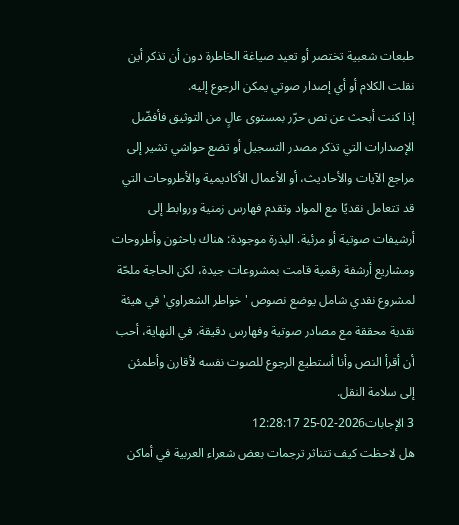طبعات شعبية تختصر أو تعيد صياغة الخاطرة دون أن تذكر أين نقلت الكلام أو أي إصدار صوتي يمكن الرجوع إليه.
إذا كنت أبحث عن نص حرّر بمستوى عالٍ من التوثيق فأفضّل الإصدارات التي تذكر مصدر التسجيل أو تضع حواشي تشير إلى مراجع الآيات والأحاديث، أو الأعمال الأكاديمية والأطروحات التي قد تتعامل نقديًا مع المواد وتقدم فهارس زمنية وروابط إلى أرشيفات صوتية أو مرئية. البذرة موجودة: هناك باحثون وأطروحات ومشاريع أرشفة رقمية قامت بمشروعات جيدة، لكن الحاجة ملحّة لمشروع نقدي شامل يوضع نصوص 'خواطر الشعراوي' في هيئة نقدية محققة مع مصادر صوتية وفهارس دقيقة. في النهاية، أحب أن أقرأ النص وأنا أستطيع الرجوع للصوت نفسه لأقارن وأطمئن إلى سلامة النقل.
3 الإجابات2026-02-25 12:28:17
هل لاحظت كيف تتناثر ترجمات بعض شعراء العربية في أماكن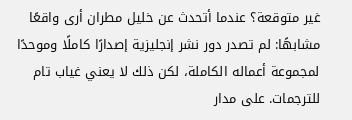غير متوقعة؟ عندما أتحدث عن خليل مطران أرى واقعًا مشابهًا: لم تصدر دور نشر إنجليزية إصدارًا كاملًا وموحدًا لمجموعة أعماله الكاملة، لكن ذلك لا يعني غياب تام للترجمات. على مدار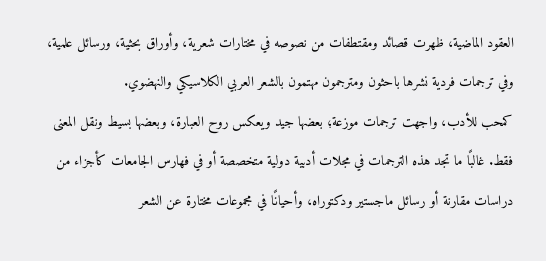العقود الماضية، ظهرت قصائد ومقتطفات من نصوصه في مختارات شعرية، وأوراق بحثية، ورسائل علمية، وفي ترجمات فردية نشرها باحثون ومترجمون مهتمون بالشعر العربي الكلاسيكي والنهضوي.
كمحب للأدب، واجهت ترجمات موزعة؛ بعضها جيد ويعكس روح العبارة، وبعضها بسيط ونقل المعنى فقط. غالبًا ما تجد هذه الترجمات في مجلات أدبية دولية متخصصة أو في فهارس الجامعات كأجزاء من دراسات مقارنة أو رسائل ماجستير ودكتوراه، وأحيانًا في مجموعات مختارة عن الشعر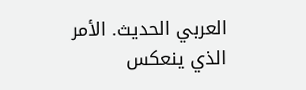العربي الحديث. الأمر الذي ينعكس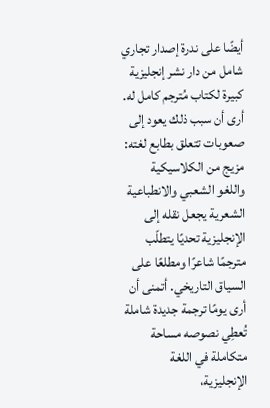أيضًا على ندرة إصدار تجاري شامل من دار نشر إنجليزية كبيرة لكتاب مُترجم كامل له.
أرى أن سبب ذلك يعود إلى صعوبات تتعلق بطابع لغته: مزيج من الكلاسيكية واللغو الشعبي والانطباعية الشعرية يجعل نقله إلى الإنجليزية تحديًا يتطلّب مترجمًا شاعرًا ومطلعًا على السياق التاريخي. أتمنى أن أرى يومًا ترجمة جديدة شاملة تُعطِي نصوصه مساحة متكاملة في اللغة الإنجليزية،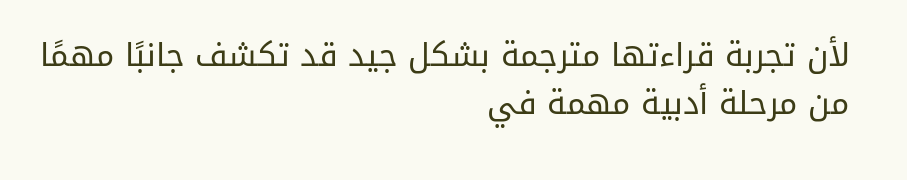لأن تجربة قراءتها مترجمة بشكل جيد قد تكشف جانبًا مهمًا من مرحلة أدبية مهمة في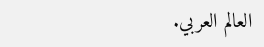العالم العربي.